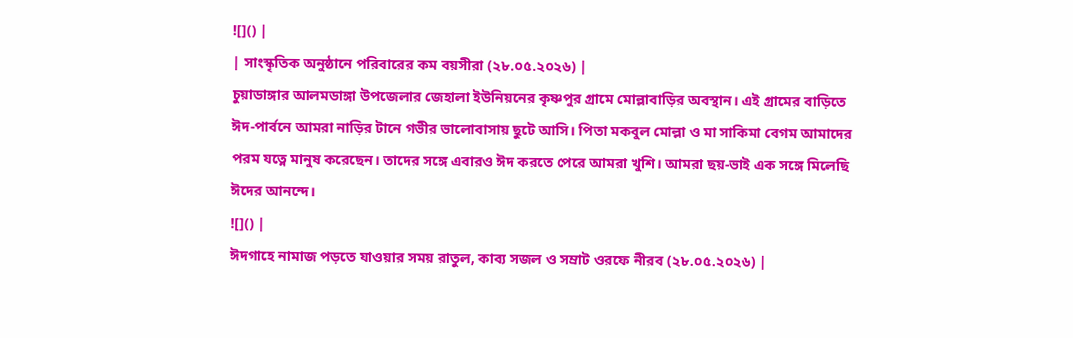![]() |
| সাংস্কৃতিক অনুষ্ঠানে পরিবারের কম বয়সীরা (২৮.০৫.২০২৬) |
চুয়াডাঙ্গার আলমডাঙ্গা উপজেলার জেহালা ইউনিয়নের কৃষ্ণপুর গ্রামে মোল্লাবাড়ির অবস্থান। এই গ্রামের বাড়িতে ঈদ-পার্বনে আমরা নাড়ির টানে গভীর ভালোবাসায় ছুটে আসি। পিতা মকবুল মোল্লা ও মা সাকিমা বেগম আমাদের পরম যত্নে মানুষ করেছেন। তাদের সঙ্গে এবারও ঈদ করতে পেরে আমরা খুশি। আমরা ছয়-ভাই এক সঙ্গে মিলেছি ঈদের আনন্দে।
![]() |
ঈদগাহে নামাজ পড়তে যাওয়ার সময় রাতুল, কাব্য সজল ও সম্রাট ওরফে নীরব (২৮.০৫.২০২৬) |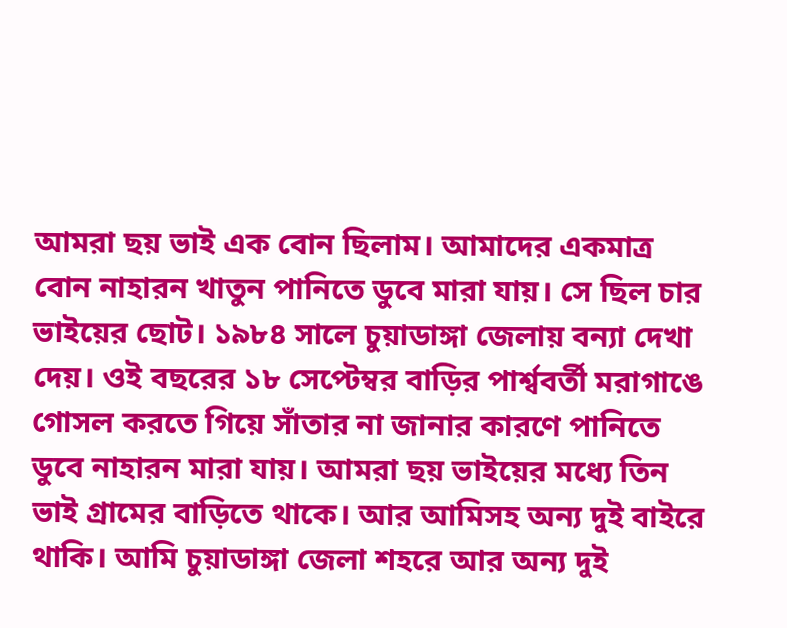আমরা ছয় ভাই এক বোন ছিলাম। আমাদের একমাত্র বোন নাহারন খাতুন পানিতে ডুবে মারা যায়। সে ছিল চার ভাইয়ের ছোট। ১৯৮৪ সালে চুয়াডাঙ্গা জেলায় বন্যা দেখা দেয়। ওই বছরের ১৮ সেপ্টেম্বর বাড়ির পার্শ্ববর্তী মরাগাঙে গোসল করতে গিয়ে সাঁতার না জানার কারণে পানিতে ডুবে নাহারন মারা যায়। আমরা ছয় ভাইয়ের মধ্যে তিন ভাই গ্রামের বাড়িতে থাকে। আর আমিসহ অন্য দুই বাইরে থাকি। আমি চুয়াডাঙ্গা জেলা শহরে আর অন্য দুই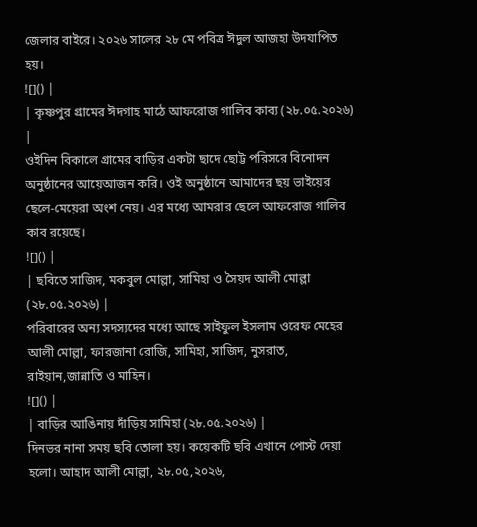জেলার বাইরে। ২০২৬ সালের ২৮ মে পবিত্র ঈদুল আজহা উদযাপিত হয়।
![]() |
| কৃষ্ণপুর গ্রামের ঈদগাহ মাঠে আফরোজ গালিব কাব্য (২৮.০৫.২০২৬) |
ওইদিন বিকালে গ্রামের বাড়ির একটা ছাদে ছোট্ট পরিসরে বিনোদন অনুষ্ঠানের আয়েআজন করি। ওই অনুষ্ঠানে আমাদের ছয় ভাইয়ের ছেলে-মেয়েরা অংশ নেয়। এর মধ্যে আমরার ছেলে আফরোজ গালিব কাব রয়েছে।
![]() |
| ছবিতে সাজিদ, মকবুল মোল্লা, সামিহা ও সৈয়দ আলী মোল্লা (২৮.০৫.২০২৬) |
পরিবারের অন্য সদস্যদের মধ্যে আছে সাইফুল ইসলাম ওরেফ মেহের আলী মোল্লা, ফারজানা রোজি, সামিহা, সাজিদ, নুসরাত, রাইয়ান,জান্নাতি ও মাহিন।
![]() |
| বাড়ির আঙিনায় দাঁড়িয় সামিহা (২৮.০৫.২০২৬) |
দিনভর নানা সময় ছবি তোলা হয়। কয়েকটি ছবি এখানে পোস্ট দেয়া হলো। আহাদ আলী মোল্লা, ২৮.০৫,২০২৬,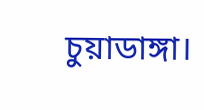চুয়াডাঙ্গা।